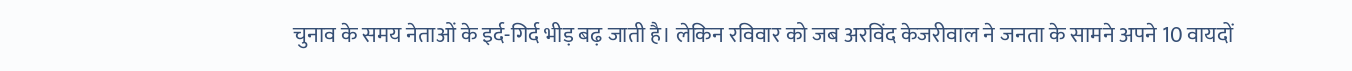चुनाव के समय नेताओं के इर्द-गिर्द भीड़ बढ़ जाती है। लेकिन रविवार को जब अरविंद केजरीवाल ने जनता के सामने अपने 10 वायदों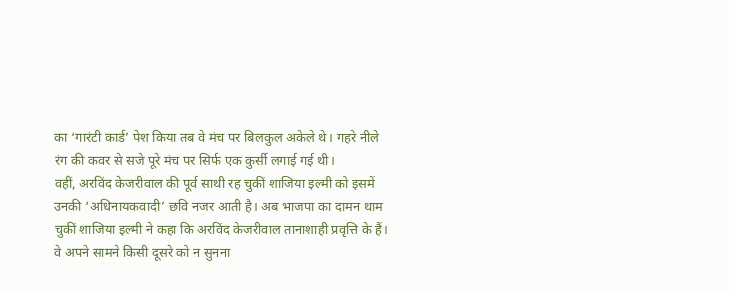का ‘गारंटी कार्ड’ पेश किया तब वे मंच पर बिलकुल अकेले थे। गहरे नीले रंग की कवर से सजे पूरे मंच पर सिर्फ एक कुर्सी लगाई गई थी।
वहीं, अरविंद केजरीवाल की पूर्व साथी रह चुकीं शाजिया इल्मी को इसमें उनकी ‘अधिनायकवादी’ छवि नजर आती है। अब भाजपा का दामन थाम चुकीं शाजिया इल्मी ने कहा कि अरविंद केजरीवाल तानाशाही प्रवृत्ति के हैं। वे अपने सामने किसी दूसरे को न सुनना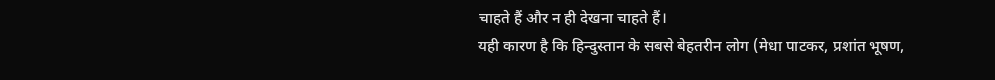चाहते हैं और न ही देखना चाहते हैं।
यही कारण है कि हिन्दुस्तान के सबसे बेहतरीन लोग (मेधा पाटकर, प्रशांत भूषण,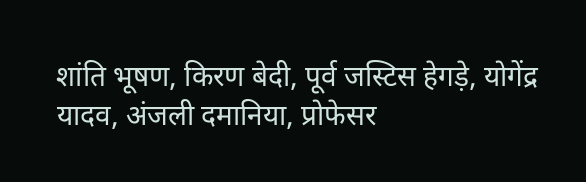शांति भूषण, किरण बेदी, पूर्व जस्टिस हेगड़े, योगेंद्र यादव, अंजली दमानिया, प्रोफेसर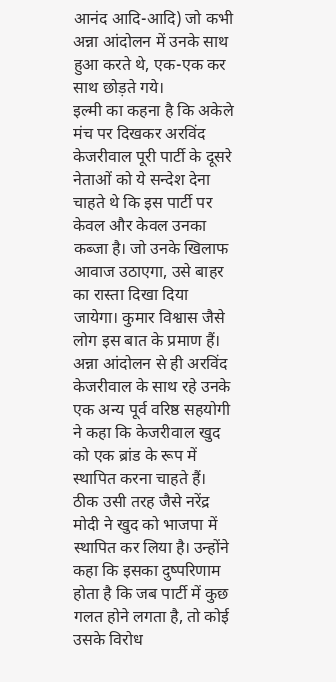आनंद आदि-आदि) जो कभी अन्ना आंदोलन में उनके साथ हुआ करते थे, एक-एक कर साथ छोड़ते गये।
इल्मी का कहना है कि अकेले मंच पर दिखकर अरविंद केजरीवाल पूरी पार्टी के दूसरे नेताओं को ये सन्देश देना चाहते थे कि इस पार्टी पर केवल और केवल उनका कब्जा है। जो उनके खिलाफ आवाज उठाएगा, उसे बाहर का रास्ता दिखा दिया जायेगा। कुमार विश्वास जैसे लोग इस बात के प्रमाण हैं।
अन्ना आंदोलन से ही अरविंद केजरीवाल के साथ रहे उनके एक अन्य पूर्व वरिष्ठ सहयोगी ने कहा कि केजरीवाल खुद को एक ब्रांड के रूप में स्थापित करना चाहते हैं। ठीक उसी तरह जैसे नरेंद्र मोदी ने खुद को भाजपा में स्थापित कर लिया है। उन्होंने कहा कि इसका दुष्परिणाम होता है कि जब पार्टी में कुछ गलत होने लगता है, तो कोई उसके विरोध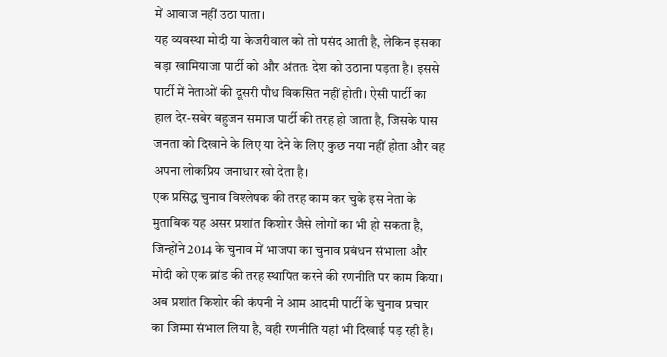में आवाज नहीं उठा पाता।
यह व्यवस्था मोदी या केजरीवाल को तो पसंद आती है, लेकिन इसका बड़ा खामियाजा पार्टी को और अंततः देश को उठाना पड़ता है। इससे पार्टी में नेताओं की दूसरी पौध विकसित नहीं होती। ऐसी पार्टी का हाल देर-सबेर बहुजन समाज पार्टी की तरह हो जाता है, जिसके पास जनता को दिखाने के लिए या देने के लिए कुछ नया नहीं होता और वह अपना लोकप्रिय जनाधार खो देता है।
एक प्रसिद्ध चुनाव विश्लेषक की तरह काम कर चुके इस नेता के मुताबिक यह असर प्रशांत किशोर जैसे लोगों का भी हो सकता है, जिन्होंने 2014 के चुनाव में भाजपा का चुनाव प्रबंधन संभाला और मोदी को एक ब्रांड की तरह स्थापित करने की रणनीति पर काम किया। अब प्रशांत किशोर की कंपनी ने आम आदमी पार्टी के चुनाव प्रचार का जिम्मा संभाल लिया है, वही रणनीति यहां भी दिखाई पड़ रही है।